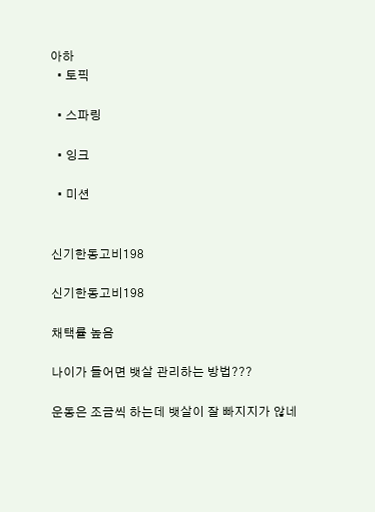아하
  • 토픽

  • 스파링

  • 잉크

  • 미션


신기한동고비198

신기한동고비198

채택률 높음

나이가 들어면 뱃살 관리하는 방법???

운동은 조금씩 하는데 뱃살이 잘 빠지지가 않네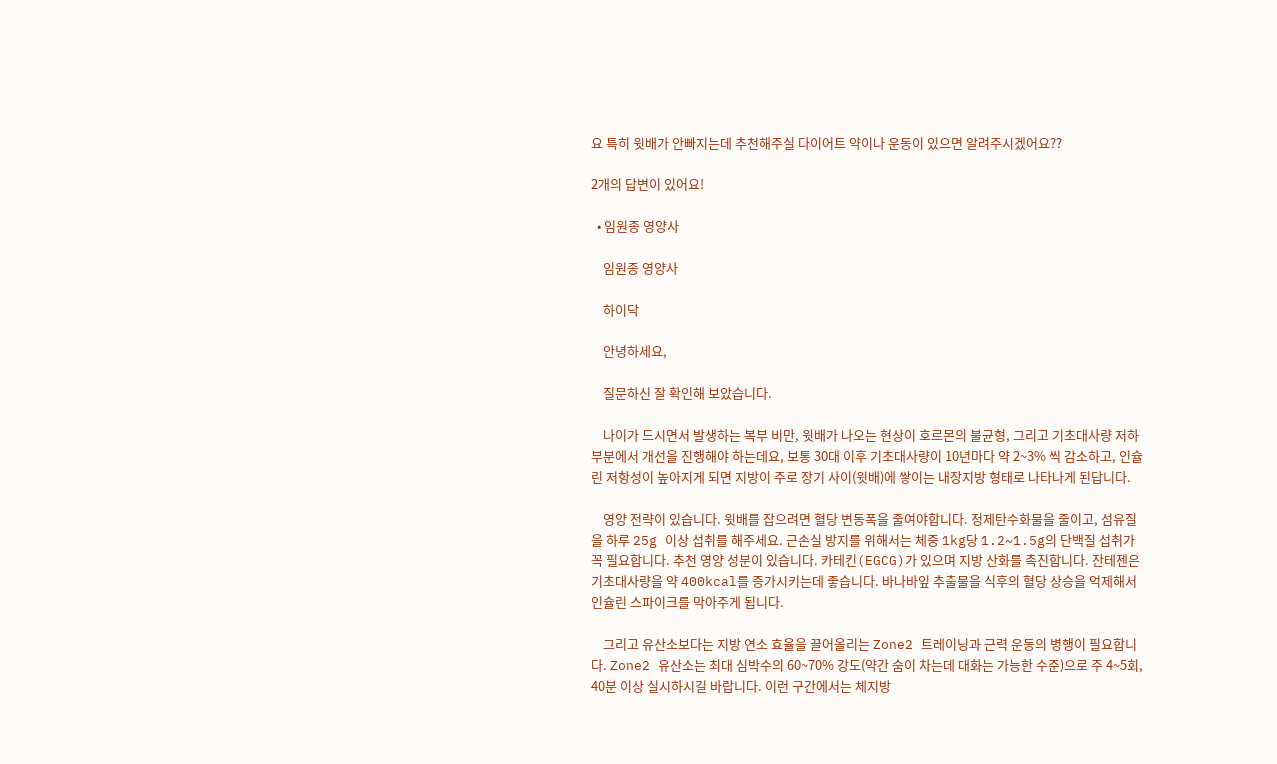요 특히 윗배가 안빠지는데 추천해주실 다이어트 약이나 운동이 있으면 알려주시겠어요??

2개의 답변이 있어요!

  • 임원종 영양사

    임원종 영양사

    하이닥

    안녕하세요,

    질문하신 잘 확인해 보았습니다.

    나이가 드시면서 발생하는 복부 비만, 윗배가 나오는 현상이 호르몬의 불균형, 그리고 기초대사량 저하 부분에서 개선을 진행해야 하는데요, 보통 30대 이후 기초대사량이 10년마다 약 2~3% 씩 감소하고, 인슐린 저항성이 높아지게 되면 지방이 주로 장기 사이(윗배)에 쌓이는 내장지방 형태로 나타나게 된답니다.

    영양 전략이 있습니다. 윗배를 잡으려면 혈당 변동폭을 줄여야합니다. 정제탄수화물을 줄이고, 섬유질을 하루 25g 이상 섭취를 해주세요. 근손실 방지를 위해서는 체중 1kg당 1.2~1.5g의 단백질 섭취가 꼭 필요합니다. 추천 영양 성분이 있습니다. 카테킨(EGCG)가 있으며 지방 산화를 촉진합니다. 잔테젠은 기초대사량을 약 400kcal를 증가시키는데 좋습니다. 바나바잎 추출물을 식후의 혈당 상승을 억제해서 인슐린 스파이크를 막아주게 됩니다.

    그리고 유산소보다는 지방 연소 효율을 끌어올리는 Zone2 트레이닝과 근력 운동의 병행이 필요합니다. Zone2 유산소는 최대 심박수의 60~70% 강도(약간 숨이 차는데 대화는 가능한 수준)으로 주 4~5회, 40분 이상 실시하시길 바랍니다. 이런 구간에서는 체지방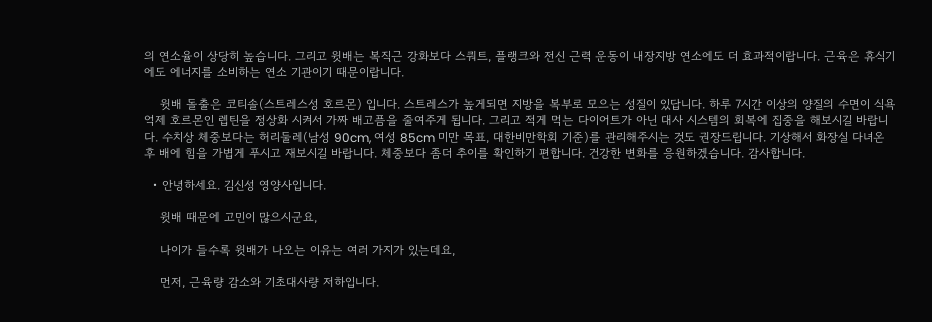의 연소율이 상당히 높습니다. 그리고 윗배는 복직근 강화보다 스쿼트, 플랭크와 전신 근력 운동이 내장지방 연소에도 더 효과적이랍니다. 근육은 휴식기에도 에너지를 소비하는 연소 기관이기 때문이랍니다.

    윗배 돌출은 코티솔(스트레스성 호르몬) 입니다. 스트레스가 높게되면 지방을 복부로 모으는 성질이 있답니다. 하루 7시간 이상의 양질의 수면이 식욕 억제 호르몬인 렙틴을 정상화 시켜서 가짜 배고픔을 줄여주게 됩니다. 그리고 적게 먹는 다이어트가 아닌 대사 시스템의 회복에 집중을 해보시길 바랍니다. 수치상 체중보다는 허리둘레(남성 90cm, 여성 85cm 미만 목표, 대한비만학회 기준)를 관리해주시는 것도 권장드립니다. 기상해서 화장실 다녀온 후 배에 힘을 가볍게 푸시고 재보시길 바랍니다. 체중보다 좀더 추이를 확인하기 편합니다. 건강한 변화를 응원하겠습니다. 감사합니다.

  • 안녕하세요. 김신성 영양사입니다.

    윗배 때문에 고민이 많으시군요,

    나이가 들수록 윗배가 나오는 이유는 여러 가지가 있는데요,

    먼저, 근육량 감소와 기초대사량 저하입니다.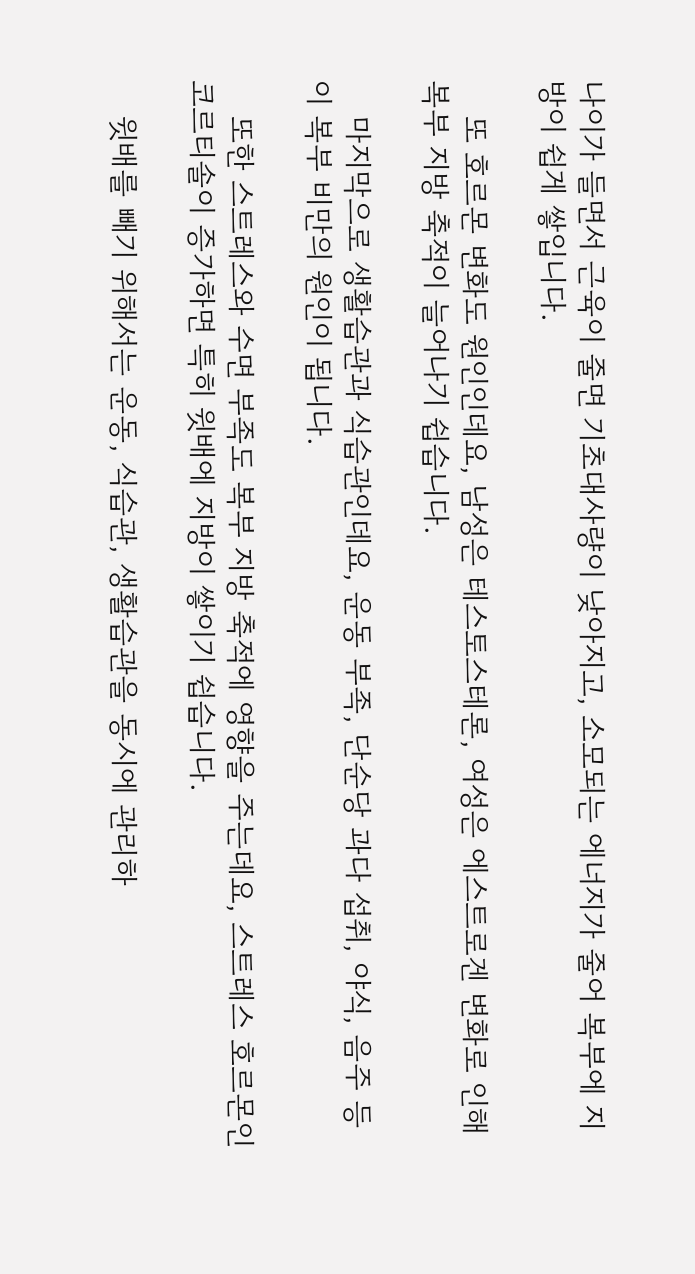나이가 들면서 근육이 줄면 기초대사량이 낮아지고, 소모되는 에너지가 줄어 복부에 지방이 쉽게 쌓입니다.

    또 호르몬 변화도 원인인데요, 남성은 테스토스테론, 여성은 에스트로겐 변화로 인해 복부 지방 축적이 늘어나기 쉽습니다.

    마지막으로 생활습관과 식습관인데요, 운동 부족, 단순당 과다 섭취, 야식, 음주 등이 복부 비만의 원인이 됩니다.

    또한 스트레스와 수면 부족도 복부 지방 축적에 영향을 주는데요, 스트레스 호르몬인 코르티솔이 증가하면 특히 윗배에 지방이 쌓이기 쉽습니다.

    윗배를 빼기 위해서는 운동, 식습관, 생활습관을 동시에 관리하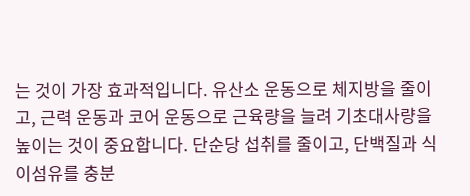는 것이 가장 효과적입니다. 유산소 운동으로 체지방을 줄이고, 근력 운동과 코어 운동으로 근육량을 늘려 기초대사량을 높이는 것이 중요합니다. 단순당 섭취를 줄이고, 단백질과 식이섬유를 충분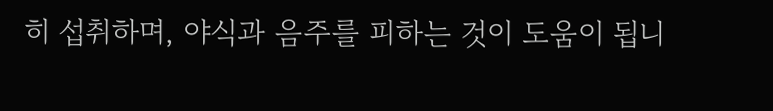히 섭취하며, 야식과 음주를 피하는 것이 도움이 됩니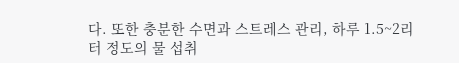다. 또한 충분한 수면과 스트레스 관리, 하루 1.5~2리터 정도의 물 섭취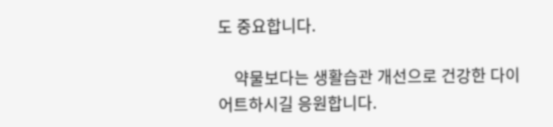도 중요합니다.

    약물보다는 생활습관 개선으로 건강한 다이어트하시길 응원합니다.